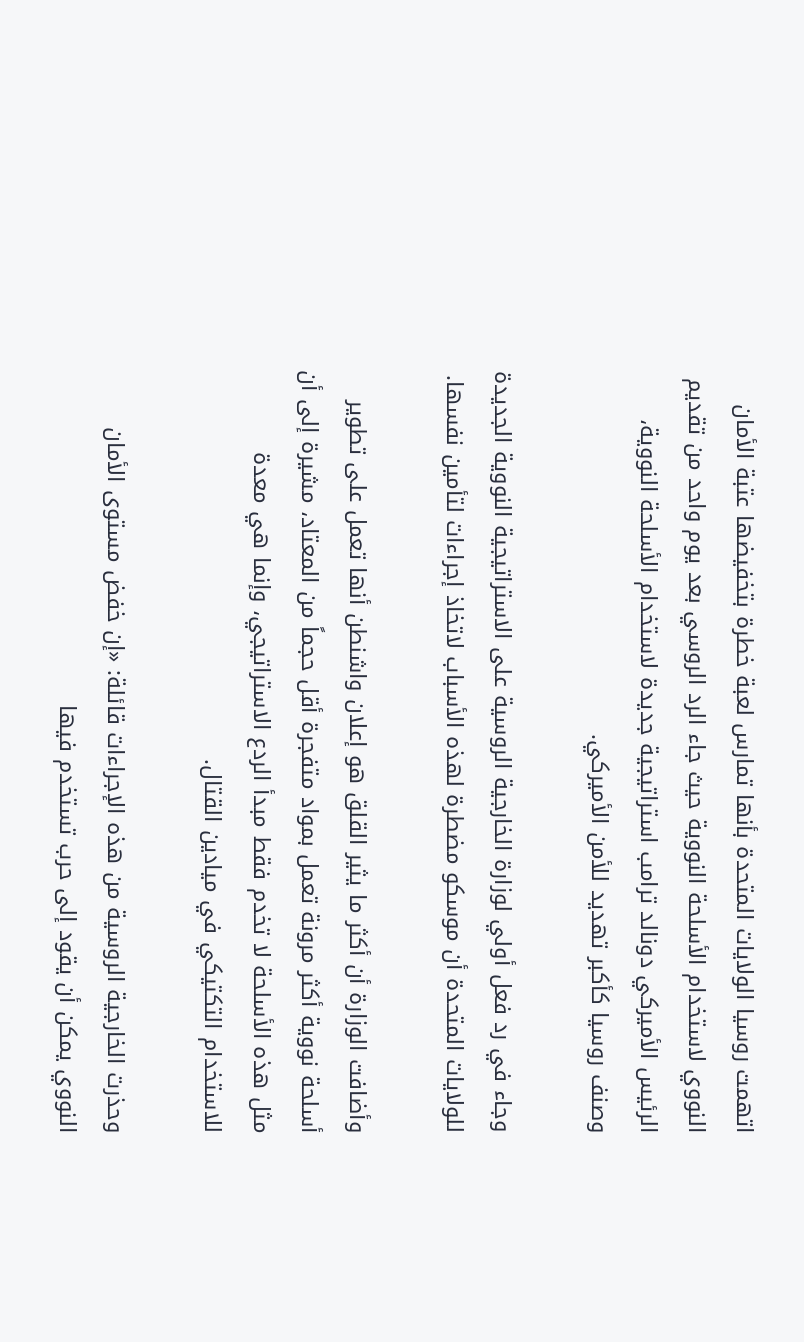اتهمت روسيا الولايات المتحدة بأنها تمارس لعبة خطرة بتخفيضها عتبة الأمان النووي لاستخدام الأسلحة النووية حيث جاء الرد الروسي بعد يوم واحد من تقديم الرئيس الأميركي دونالد ترامب استراتيجية جديدة لاستخدام الأسلحة النووية، وصنف روسيا كأكبر تهديد للأمن الأميركي.

وجاء في رد فعل أولي لوزارة الخارجية الروسية على الاستراتيجية النووية الجديدة للولايات المتحدة أن موسكو مضطرة لهذه الأسباب لاتخاذ إجراءات لتأمين نفسها.

وأضافت الوزارة أن أكثر ما يثير القلق هو إعلان واشنطن أنها تعمل على تطوير أسلحة نووية أكثر مرونة تعمل بمواد متفجرة أقل حجماً من المعتاد، مشيرة إلى أن مثل هذه الأسلحة لا تخدم فقط مبدأ الردع الاستراتيجي، وإنما هي معدة للاستخدام التكتيكي في ميادين القتال.

وحذرت الخارجية الروسية من هذه الإجراءات قائلة: «إن خفض مستوى الأمان النووي يمكن أن يقود إلى حرب تستخدم فيها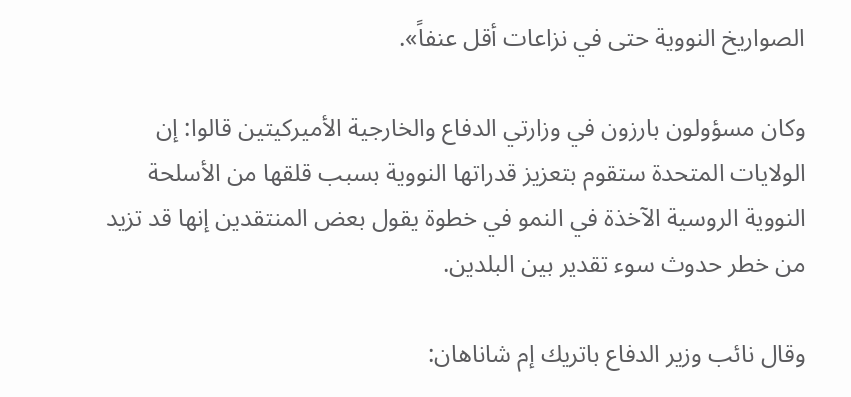الصواريخ النووية حتى في نزاعات أقل عنفاً».

وكان مسؤولون بارزون في وزارتي الدفاع والخارجية الأميركيتين قالوا: إن الولايات المتحدة ستقوم بتعزيز قدراتها النووية بسبب قلقها من الأسلحة النووية الروسية الآخذة في النمو في خطوة يقول بعض المنتقدين إنها قد تزيد من خطر حدوث سوء تقدير بين البلدين.

وقال نائب وزير الدفاع باتريك إم شاناهان: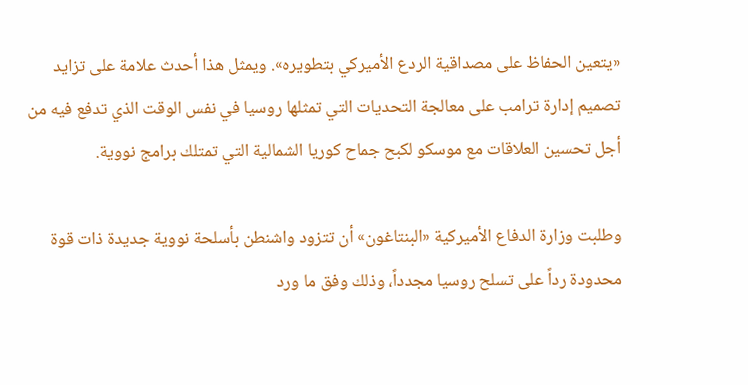«يتعين الحفاظ على مصداقية الردع الأميركي بتطويره». ويمثل هذا أحدث علامة على تزايد تصميم إدارة ترامب على معالجة التحديات التي تمثلها روسيا في نفس الوقت الذي تدفع فيه من أجل تحسين العلاقات مع موسكو لكبح جماح كوريا الشمالية التي تمتلك برامج نووية.

وطلبت وزارة الدفاع الأميركية «البنتاغون» أن تتزود واشنطن بأسلحة نووية جديدة ذات قوة محدودة رداً على تسلح روسيا مجدداً، وذلك وفق ما ورد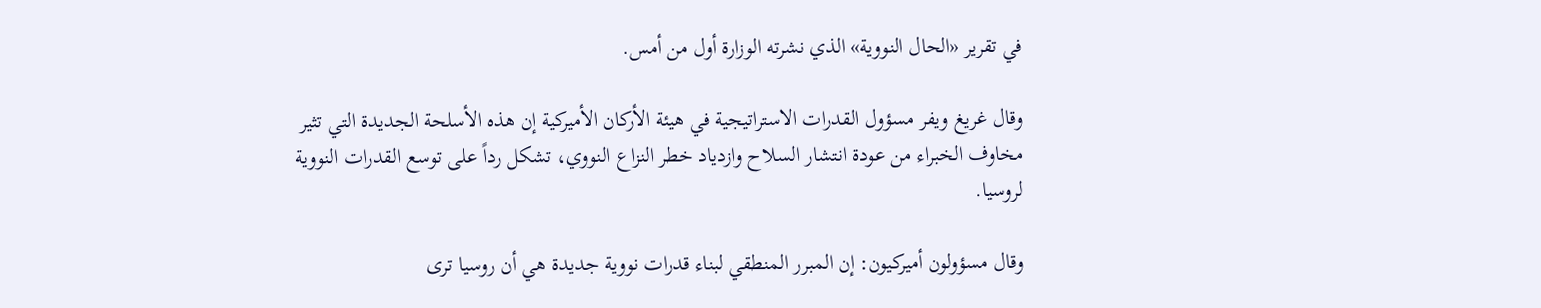في تقرير «الحال النووية» الذي نشرته الوزارة أول من أمس.

وقال غريغ ويفر مسؤول القدرات الاستراتيجية في هيئة الأركان الأميركية إن هذه الأسلحة الجديدة التي تثير مخاوف الخبراء من عودة انتشار السلاح وازدياد خطر النزاع النووي، تشكل رداً على توسع القدرات النووية لروسيا.

وقال مسؤولون أميركيون: إن المبرر المنطقي لبناء قدرات نووية جديدة هي أن روسيا ترى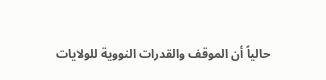حالياً أن الموقف والقدرات النووية للولايات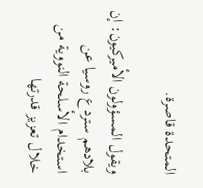المتحدة قاصرة.

ويقول المسؤولون الأميركيون: إن بلادهم ستردع روسيا عن استخدام الأسلحة النووية من خلال تعزيز قدرتها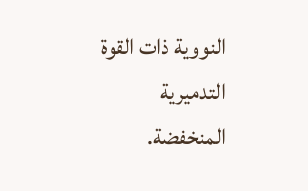النووية ذات القوة التدميرية المنخفضة.